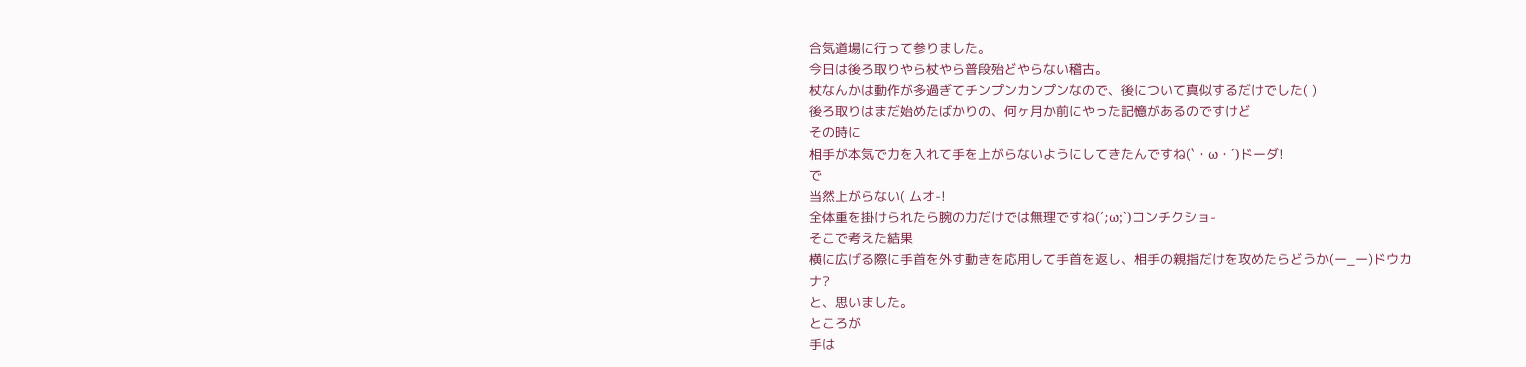合気道場に行って参りました。
今日は後ろ取りやら杖やら普段殆どやらない稽古。
杖なんかは動作が多過ぎてチンプンカンプンなので、後について真似するだけでした( )
後ろ取りはまだ始めたばかりの、何ヶ月か前にやった記憶があるのですけど
その時に
相手が本気で力を入れて手を上がらないようにしてきたんですね(`・ω・´)ドーダ!
で
当然上がらない( ムオ-!
全体重を掛けられたら腕の力だけでは無理ですね(´;ω;`)コンチクショ-
そこで考えた結果
横に広げる際に手首を外す動きを応用して手首を返し、相手の親指だけを攻めたらどうか(ー_ー)ドウカナ?
と、思いました。
ところが
手は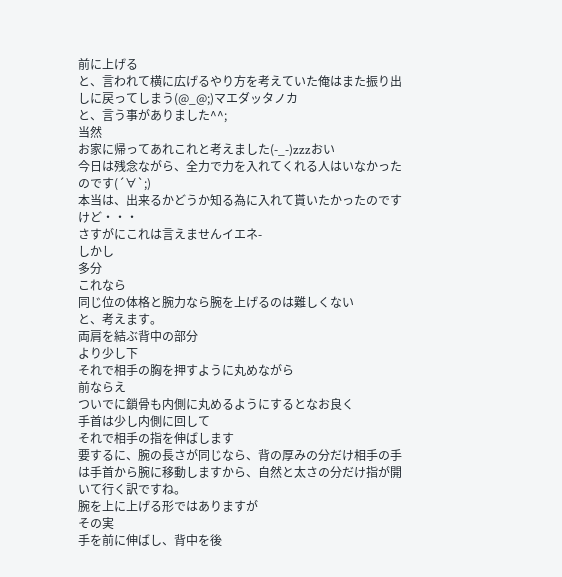前に上げる
と、言われて横に広げるやり方を考えていた俺はまた振り出しに戻ってしまう(@_@;)マエダッタノカ
と、言う事がありました^^;
当然
お家に帰ってあれこれと考えました(-_-)zzzおい
今日は残念ながら、全力で力を入れてくれる人はいなかったのです(´∀`;)
本当は、出来るかどうか知る為に入れて貰いたかったのですけど・・・
さすがにこれは言えませんイエネ-
しかし
多分
これなら
同じ位の体格と腕力なら腕を上げるのは難しくない
と、考えます。
両肩を結ぶ背中の部分
より少し下
それで相手の胸を押すように丸めながら
前ならえ
ついでに鎖骨も内側に丸めるようにするとなお良く
手首は少し内側に回して
それで相手の指を伸ばします
要するに、腕の長さが同じなら、背の厚みの分だけ相手の手は手首から腕に移動しますから、自然と太さの分だけ指が開いて行く訳ですね。
腕を上に上げる形ではありますが
その実
手を前に伸ばし、背中を後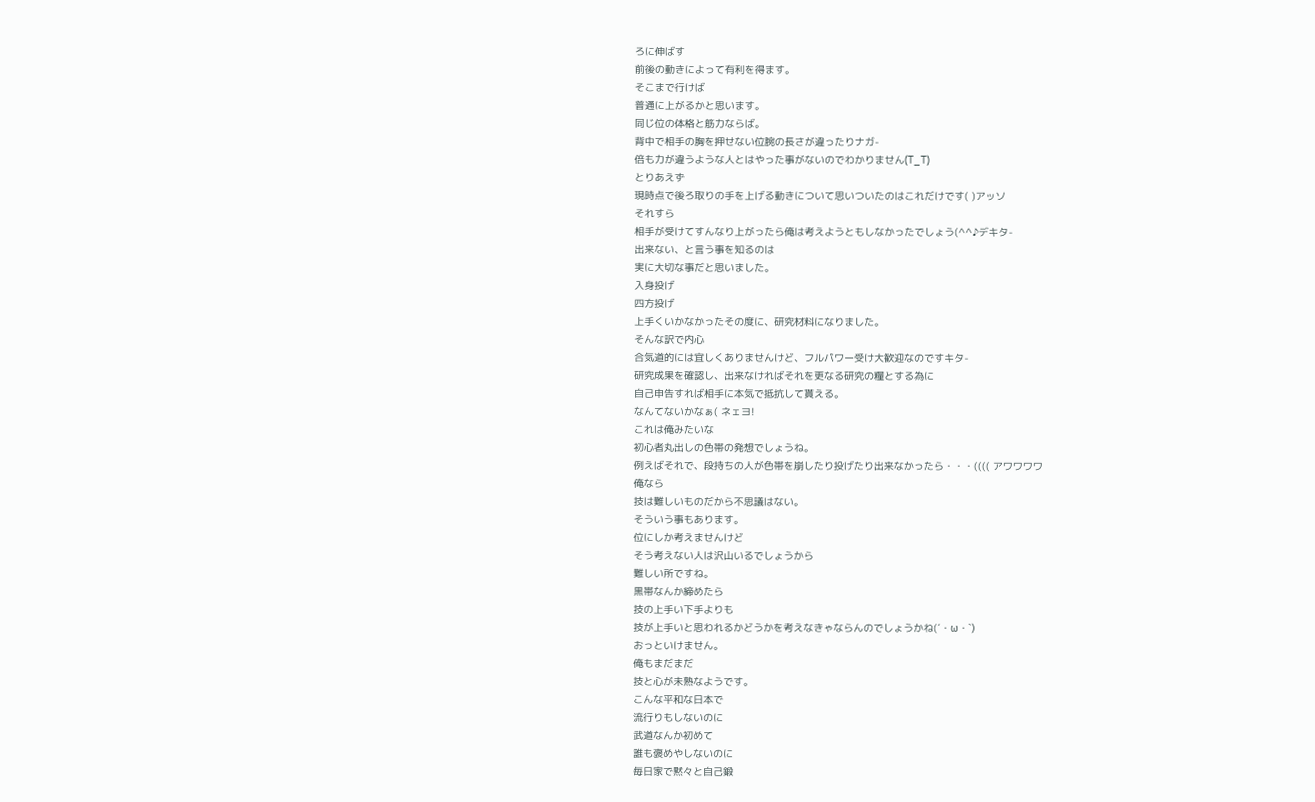ろに伸ばす
前後の動きによって有利を得ます。
そこまで行けば
普通に上がるかと思います。
同じ位の体格と筋力ならば。
背中で相手の胸を押せない位腕の長さが違ったりナガ-
倍も力が違うような人とはやった事がないのでわかりません(T_T)
とりあえず
現時点で後ろ取りの手を上げる動きについて思いついたのはこれだけです( )アッソ
それすら
相手が受けてすんなり上がったら俺は考えようともしなかったでしょう(^^♪デキタ-
出来ない、と言う事を知るのは
実に大切な事だと思いました。
入身投げ
四方投げ
上手くいかなかったその度に、研究材料になりました。
そんな訳で内心
合気道的には宜しくありませんけど、フルパワー受け大歓迎なのですキタ-
研究成果を確認し、出来なければそれを更なる研究の糧とする為に
自己申告すれば相手に本気で抵抗して貰える。
なんてないかなぁ( ネェヨ!
これは俺みたいな
初心者丸出しの色帯の発想でしょうね。
例えばそれで、段持ちの人が色帯を崩したり投げたり出来なかったら・・・(((( アワワワワ
俺なら
技は難しいものだから不思議はない。
そういう事もあります。
位にしか考えませんけど
そう考えない人は沢山いるでしょうから
難しい所ですね。
黒帯なんか締めたら
技の上手い下手よりも
技が上手いと思われるかどうかを考えなきゃならんのでしょうかね(´・ω・`)
おっといけません。
俺もまだまだ
技と心が未熟なようです。
こんな平和な日本で
流行りもしないのに
武道なんか初めて
誰も褒めやしないのに
毎日家で黙々と自己鍛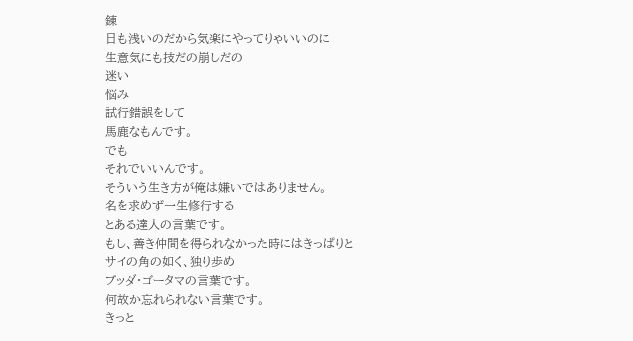錬
日も浅いのだから気楽にやってりゃいいのに
生意気にも技だの崩しだの
迷い
悩み
試行錯誤をして
馬鹿なもんです。
でも
それでいいんです。
そういう生き方が俺は嫌いではありません。
名を求めず一生修行する
とある達人の言葉です。
もし、善き仲間を得られなかった時にはきっぱりと
サイの角の如く、独り歩め
ブッダ・ゴータマの言葉です。
何故か忘れられない言葉です。
きっと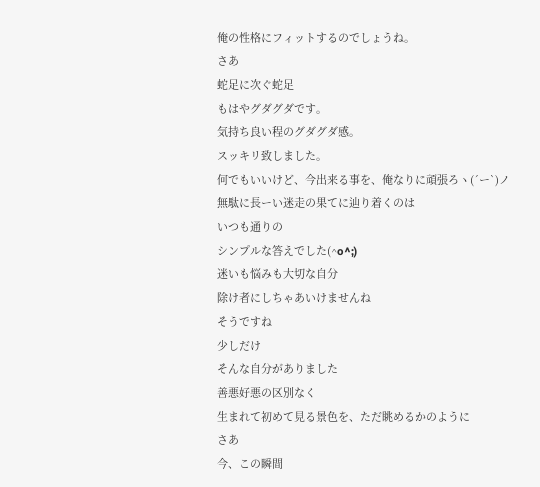俺の性格にフィットするのでしょうね。
さあ
蛇足に次ぐ蛇足
もはやグダグダです。
気持ち良い程のグダグダ感。
スッキリ致しました。
何でもいいけど、今出来る事を、俺なりに頑張ろヽ(´ー`)ノ
無駄に長ーい迷走の果てに辿り着くのは
いつも通りの
シンプルな答えでした(^o^;)
迷いも悩みも大切な自分
除け者にしちゃあいけませんね
そうですね
少しだけ
そんな自分がありました
善悪好悪の区別なく
生まれて初めて見る景色を、ただ眺めるかのように
さあ
今、この瞬間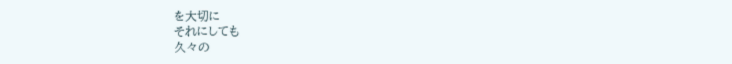を大切に
それにしても
久々の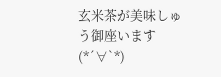玄米茶が美味しゅう御座います(*´∀`*)